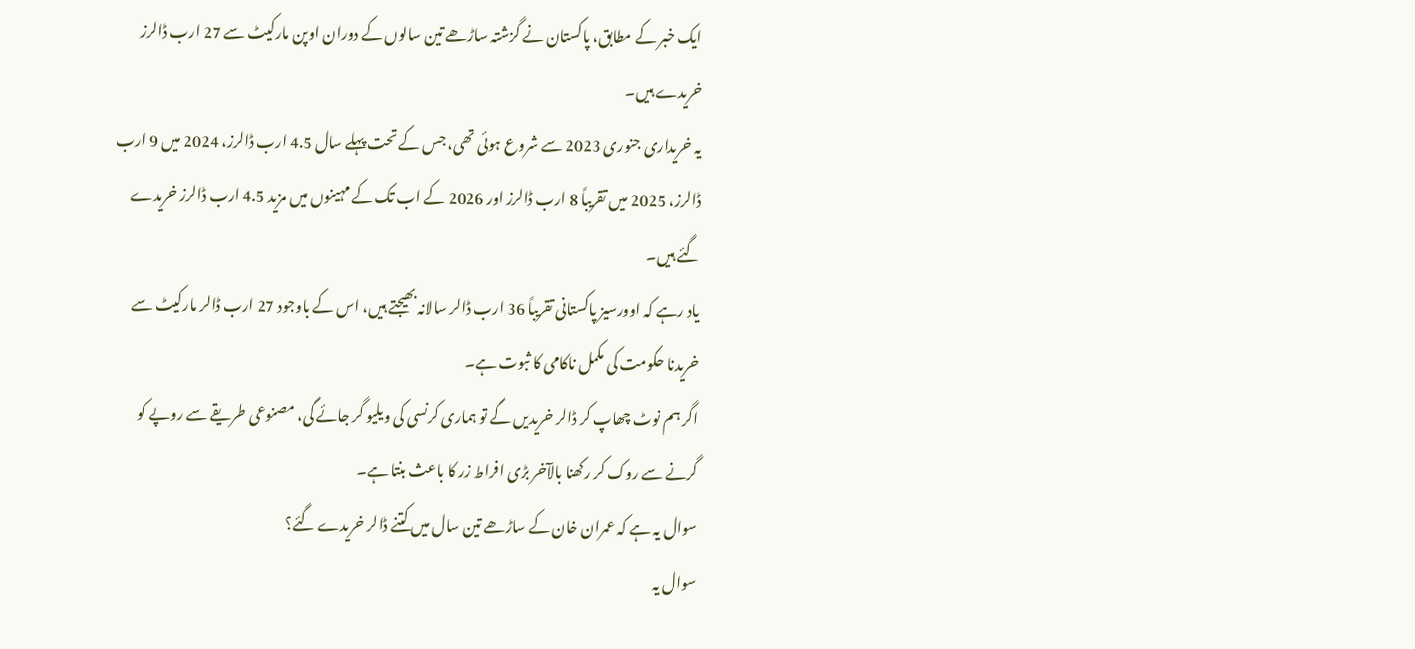ایک خبر کے مطابق، پاکستان نے گزشتہ ساڑھے تین سالوں کے دوران اوپن مارکیٹ سے 27 ارب ڈالرز خریدے ہیں۔
یہ خریداری جنوری 2023 سے شروع ہوئی تھی، جس کے تحت پہلے سال 4.5 ارب ڈالرز، 2024 میں 9 ارب ڈالرز، 2025 میں تقریباً 8 ارب ڈالرز اور 2026 کے اب تک کے مہینوں میں مزید 4.5 ارب ڈالرز خریدے گئے ہیں۔
یاد رہے کہ اوورسیز پاکستانی تقریباً 36 ارب ڈالر سالانہ بھیجتے ہیں، اس کے باوجود 27 ارب ڈالر مارکیٹ سے خریدنا حکومت کی مکمل ناکامی کا ثبوت ہے۔
اگر ہم نوٹ چھاپ کر ڈالر خریدیں گے تو ہماری کرنسی کی ویلیو گر جائے گی، مصنوعی طریقے سے روپے کو گرنے سے روک کر رکھنا بالآخر بڑی افراط زر کا باعث بنتا ہے۔
سوال یہ ہے کہ عمران خان کے ساڑھے تین سال میں کتنے ڈالر خریدے گئے؟
سوال یہ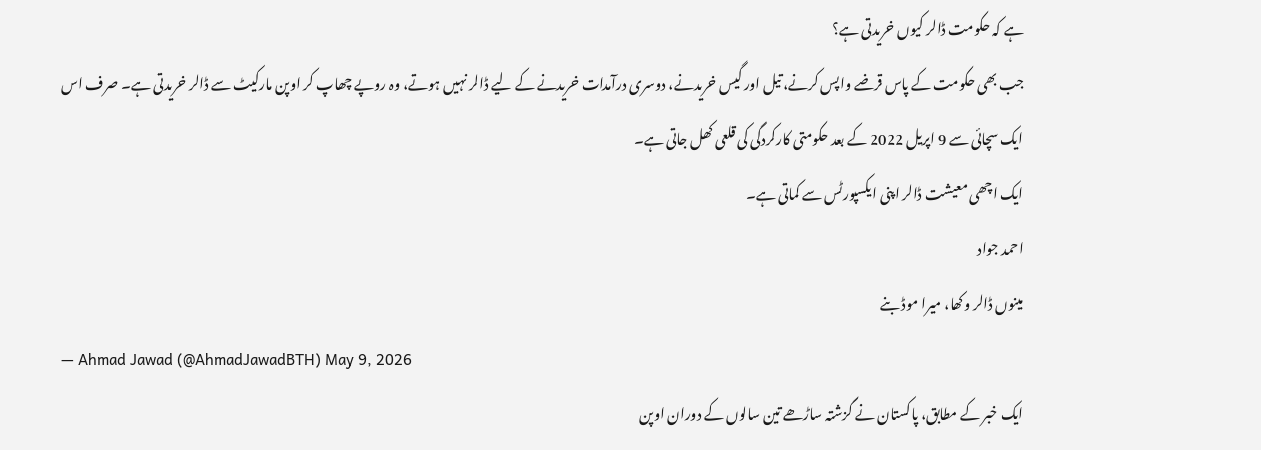ہے کہ حکومت ڈالر کیوں خریدتی ہے؟
جب بھی حکومت کے پاس قرضے واپس کرنے، تیل اور گیس خریدنے، دوسری درآمدات خریدنے کے لیے ڈالر نہیں ہوتے، وہ روپے چھاپ کر اوپن مارکیٹ سے ڈالر خریدتی ہے۔ صرف اس ایک سچائی سے 9 اپریل 2022 کے بعد حکومتی کارکردگی کی قلعی کھل جاتی ہے۔
ایک اچھی معیشت ڈالر اپنی ایکسپورٹس سے کماتی ہے۔
احمد جواد
مینوں ڈالر وکھا، میرا موڈ بنے
— Ahmad Jawad (@AhmadJawadBTH) May 9, 2026
ایک خبر کے مطابق، پاکستان نے گزشتہ ساڑھے تین سالوں کے دوران اوپن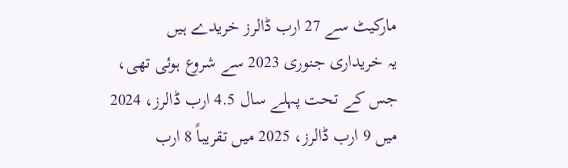مارکیٹ سے 27 ارب ڈالرز خریدے ہیں
یہ خریداری جنوری 2023 سے شروع ہوئی تھی، جس کے تحت پہلے سال 4.5 ارب ڈالرز، 2024 میں 9 ارب ڈالرز، 2025 میں تقریباً 8 ارب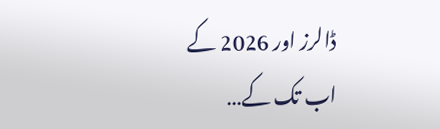ڈالرز اور 2026 کے اب تک کے…